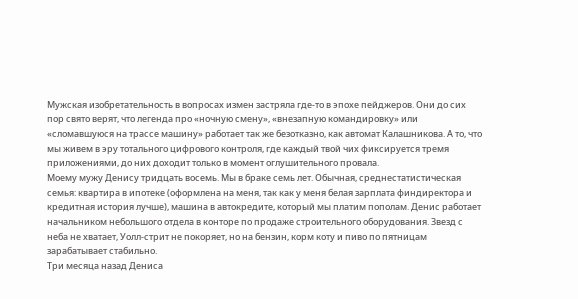Мужская изобретательность в вопросах измен застряла где-то в эпохе пейджеров. Они до сих пор свято верят, что легенда про «ночную смену», «внезапную командировку» или «сломавшуюся на трассе машину» работает так же безотказно, как автомат Калашникова. А то, что мы живем в эру тотального цифрового контроля, где каждый твой чих фиксируется тремя приложениями, до них доходит только в момент оглушительного провала.
Моему мужу Денису тридцать восемь. Мы в браке семь лет. Обычная, среднестатистическая семья: квартира в ипотеке (оформлена на меня, так как у меня белая зарплата финдиректора и кредитная история лучше), машина в автокредите, который мы платим пополам. Денис работает начальником небольшого отдела в конторе по продаже строительного оборудования. Звезд с неба не хватает, Уолл-стрит не покоряет, но на бензин, корм коту и пиво по пятницам зарабатывает стабильно.
Три месяца назад Дениса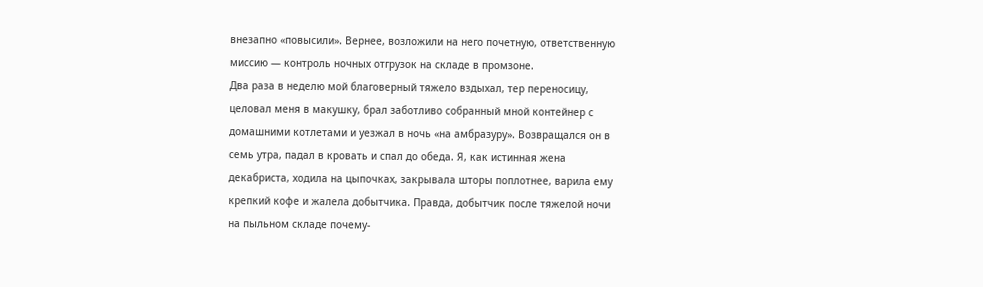внезапно «повысили». Вернее, возложили на него почетную, ответственную миссию — контроль ночных отгрузок на складе в промзоне.
Два раза в неделю мой благоверный тяжело вздыхал, тер переносицу, целовал меня в макушку, брал заботливо собранный мной контейнер с домашними котлетами и уезжал в ночь «на амбразуру». Возвращался он в семь утра, падал в кровать и спал до обеда. Я, как истинная жена декабриста, ходила на цыпочках, закрывала шторы поплотнее, варила ему крепкий кофе и жалела добытчика. Правда, добытчик после тяжелой ночи на пыльном складе почему-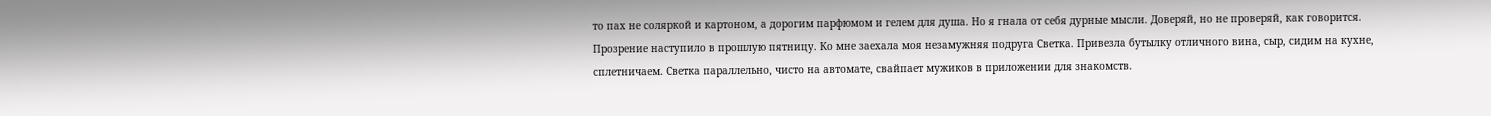то пах не соляркой и картоном, а дорогим парфюмом и гелем для душа. Но я гнала от себя дурные мысли. Доверяй, но не проверяй, как говорится.
Прозрение наступило в прошлую пятницу. Ко мне заехала моя незамужняя подруга Светка. Привезла бутылку отличного вина, сыр, сидим на кухне, сплетничаем. Светка параллельно, чисто на автомате, свайпает мужиков в приложении для знакомств.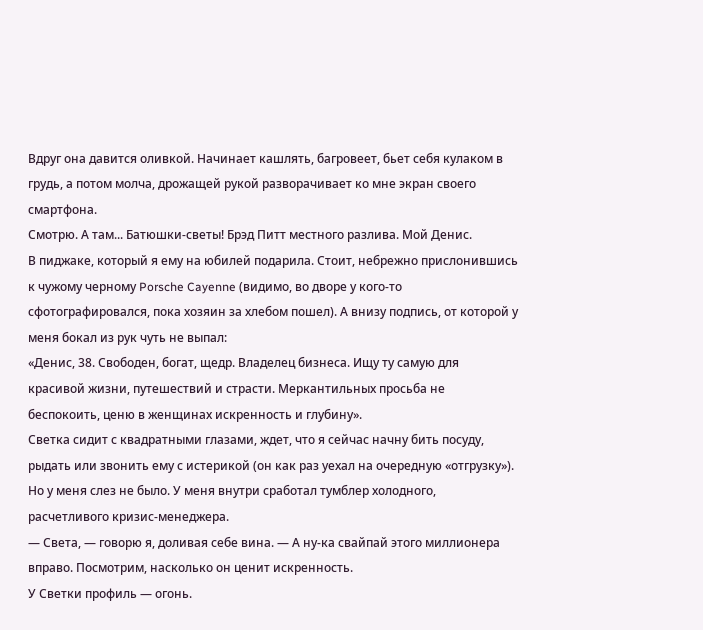Вдруг она давится оливкой. Начинает кашлять, багровеет, бьет себя кулаком в грудь, а потом молча, дрожащей рукой разворачивает ко мне экран своего смартфона.
Смотрю. А там... Батюшки-светы! Брэд Питт местного разлива. Мой Денис.
В пиджаке, который я ему на юбилей подарила. Стоит, небрежно прислонившись к чужому черному Porsche Cayenne (видимо, во дворе у кого-то сфотографировался, пока хозяин за хлебом пошел). А внизу подпись, от которой у меня бокал из рук чуть не выпал:
«Денис, 38. Свободен, богат, щедр. Владелец бизнеса. Ищу ту самую для красивой жизни, путешествий и страсти. Меркантильных просьба не беспокоить, ценю в женщинах искренность и глубину».
Светка сидит с квадратными глазами, ждет, что я сейчас начну бить посуду, рыдать или звонить ему с истерикой (он как раз уехал на очередную «отгрузку»). Но у меня слез не было. У меня внутри сработал тумблер холодного, расчетливого кризис-менеджера.
— Света, — говорю я, доливая себе вина. — А ну-ка свайпай этого миллионера вправо. Посмотрим, насколько он ценит искренность.
У Светки профиль — огонь.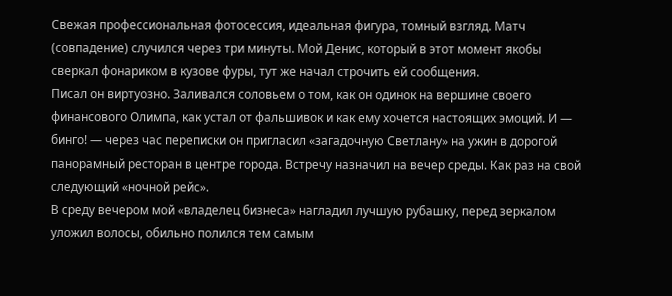Свежая профессиональная фотосессия, идеальная фигура, томный взгляд. Матч (совпадение) случился через три минуты. Мой Денис, который в этот момент якобы сверкал фонариком в кузове фуры, тут же начал строчить ей сообщения.
Писал он виртуозно. Заливался соловьем о том, как он одинок на вершине своего финансового Олимпа, как устал от фальшивок и как ему хочется настоящих эмоций. И — бинго! — через час переписки он пригласил «загадочную Светлану» на ужин в дорогой панорамный ресторан в центре города. Встречу назначил на вечер среды. Как раз на свой следующий «ночной рейс».
В среду вечером мой «владелец бизнеса» нагладил лучшую рубашку, перед зеркалом уложил волосы, обильно полился тем самым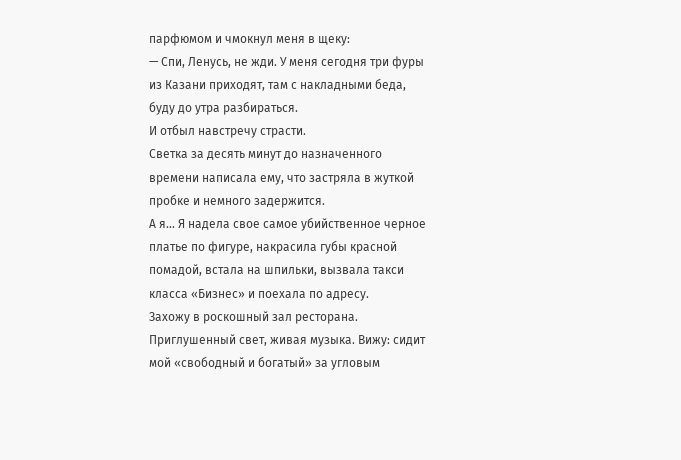парфюмом и чмокнул меня в щеку:
— Спи, Ленусь, не жди. У меня сегодня три фуры из Казани приходят, там с накладными беда, буду до утра разбираться.
И отбыл навстречу страсти.
Светка за десять минут до назначенного времени написала ему, что застряла в жуткой пробке и немного задержится.
А я... Я надела свое самое убийственное черное платье по фигуре, накрасила губы красной помадой, встала на шпильки, вызвала такси класса «Бизнес» и поехала по адресу.
Захожу в роскошный зал ресторана. Приглушенный свет, живая музыка. Вижу: сидит мой «свободный и богатый» за угловым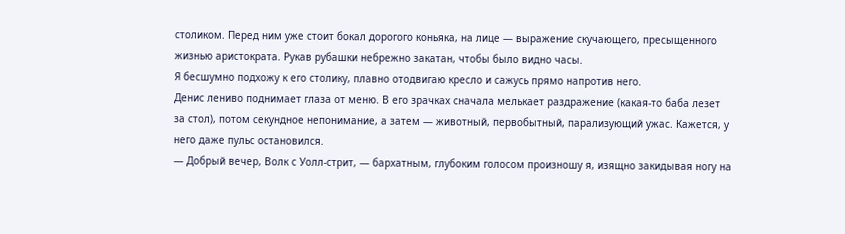столиком. Перед ним уже стоит бокал дорогого коньяка, на лице — выражение скучающего, пресыщенного жизнью аристократа. Рукав рубашки небрежно закатан, чтобы было видно часы.
Я бесшумно подхожу к его столику, плавно отодвигаю кресло и сажусь прямо напротив него.
Денис лениво поднимает глаза от меню. В его зрачках сначала мелькает раздражение (какая-то баба лезет за стол), потом секундное непонимание, а затем — животный, первобытный, парализующий ужас. Кажется, у него даже пульс остановился.
— Добрый вечер, Волк с Уолл-стрит, — бархатным, глубоким голосом произношу я, изящно закидывая ногу на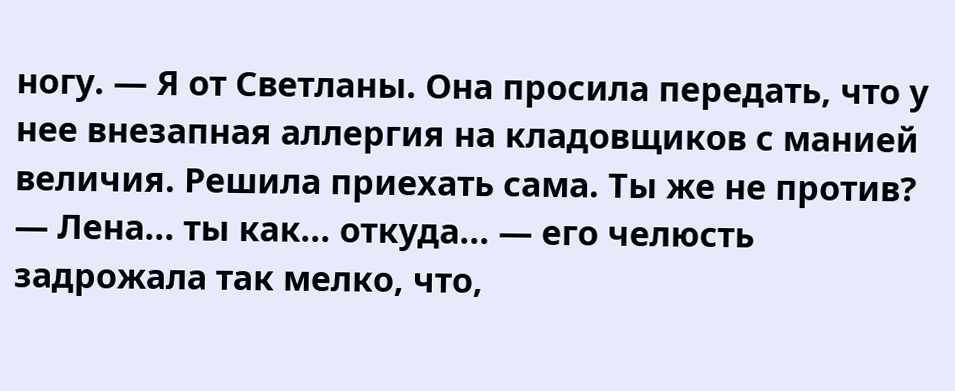ногу. — Я от Светланы. Она просила передать, что у нее внезапная аллергия на кладовщиков с манией величия. Решила приехать сама. Ты же не против?
— Лена... ты как... откуда... — его челюсть задрожала так мелко, что,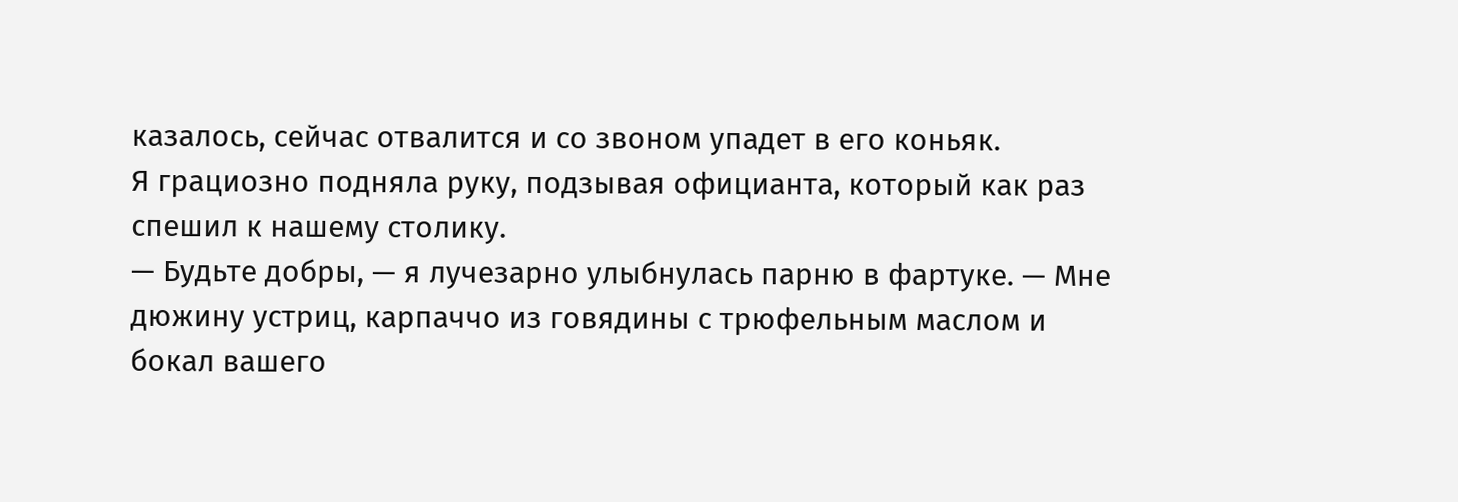казалось, сейчас отвалится и со звоном упадет в его коньяк.
Я грациозно подняла руку, подзывая официанта, который как раз спешил к нашему столику.
— Будьте добры, — я лучезарно улыбнулась парню в фартуке. — Мне дюжину устриц, карпаччо из говядины с трюфельным маслом и бокал вашего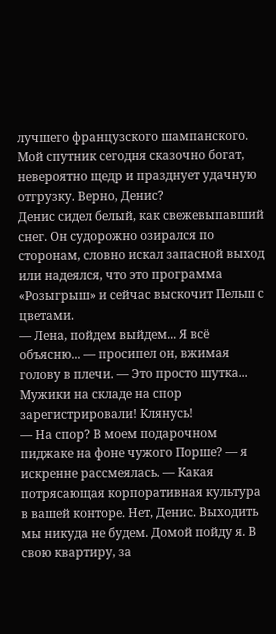лучшего французского шампанского. Мой спутник сегодня сказочно богат, невероятно щедр и празднует удачную отгрузку. Верно, Денис?
Денис сидел белый, как свежевыпавший снег. Он судорожно озирался по сторонам, словно искал запасной выход или надеялся, что это программа «Розыгрыш» и сейчас выскочит Пельш с цветами.
— Лена, пойдем выйдем... Я всё объясню... — просипел он, вжимая голову в плечи. — Это просто шутка... Мужики на складе на спор зарегистрировали! Клянусь!
— На спор? В моем подарочном пиджаке на фоне чужого Порше? — я искренне рассмеялась. — Какая потрясающая корпоративная культура в вашей конторе. Нет, Денис. Выходить мы никуда не будем. Домой пойду я. В свою квартиру, за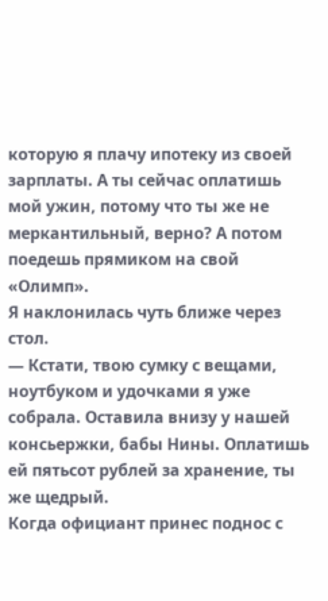которую я плачу ипотеку из своей зарплаты. А ты сейчас оплатишь мой ужин, потому что ты же не меркантильный, верно? А потом поедешь прямиком на свой «Олимп».
Я наклонилась чуть ближе через стол.
— Кстати, твою сумку с вещами, ноутбуком и удочками я уже собрала. Оставила внизу у нашей консьержки, бабы Нины. Оплатишь ей пятьсот рублей за хранение, ты же щедрый.
Когда официант принес поднос с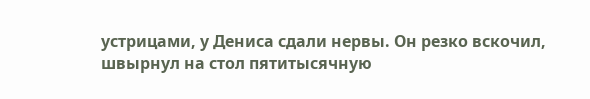устрицами, у Дениса сдали нервы. Он резко вскочил, швырнул на стол пятитысячную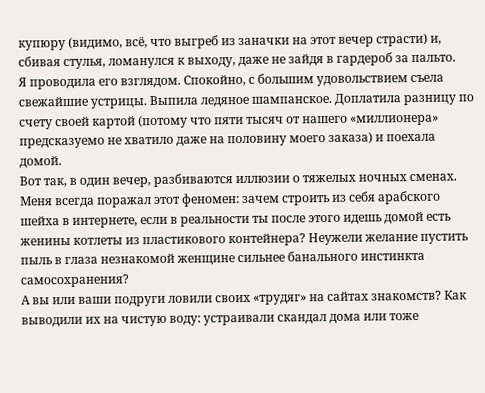купюру (видимо, всё, что выгреб из заначки на этот вечер страсти) и, сбивая стулья, ломанулся к выходу, даже не зайдя в гардероб за пальто.
Я проводила его взглядом. Спокойно, с большим удовольствием съела свежайшие устрицы. Выпила ледяное шампанское. Доплатила разницу по счету своей картой (потому что пяти тысяч от нашего «миллионера» предсказуемо не хватило даже на половину моего заказа) и поехала домой.
Вот так, в один вечер, разбиваются иллюзии о тяжелых ночных сменах. Меня всегда поражал этот феномен: зачем строить из себя арабского шейха в интернете, если в реальности ты после этого идешь домой есть женины котлеты из пластикового контейнера? Неужели желание пустить пыль в глаза незнакомой женщине сильнее банального инстинкта самосохранения?
А вы или ваши подруги ловили своих «трудяг» на сайтах знакомств? Как выводили их на чистую воду: устраивали скандал дома или тоже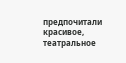предпочитали красивое, театральное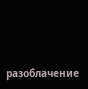разоблачение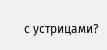с устрицами?